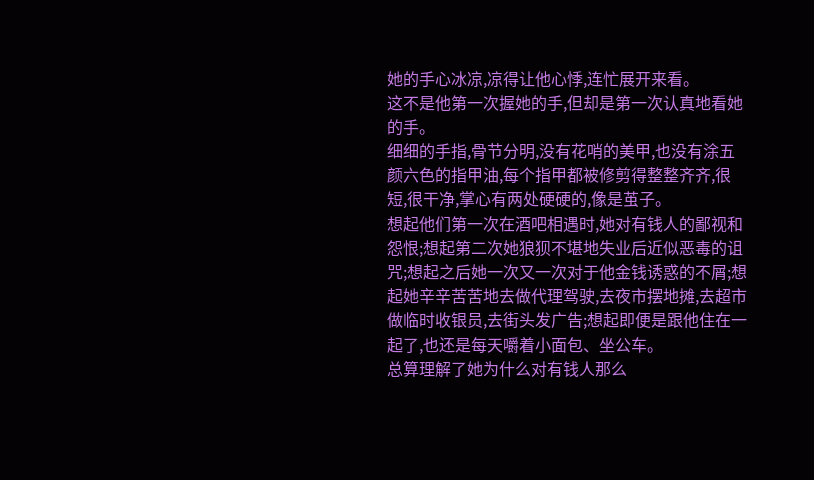她的手心冰凉,凉得让他心悸,连忙展开来看。
这不是他第一次握她的手,但却是第一次认真地看她的手。
细细的手指,骨节分明,没有花哨的美甲,也没有涂五颜六色的指甲油,每个指甲都被修剪得整整齐齐,很短,很干净,掌心有两处硬硬的,像是茧子。
想起他们第一次在酒吧相遇时,她对有钱人的鄙视和怨恨;想起第二次她狼狈不堪地失业后近似恶毒的诅咒;想起之后她一次又一次对于他金钱诱惑的不屑;想起她辛辛苦苦地去做代理驾驶,去夜市摆地摊,去超市做临时收银员,去街头发广告;想起即便是跟他住在一起了,也还是每天嚼着小面包、坐公车。
总算理解了她为什么对有钱人那么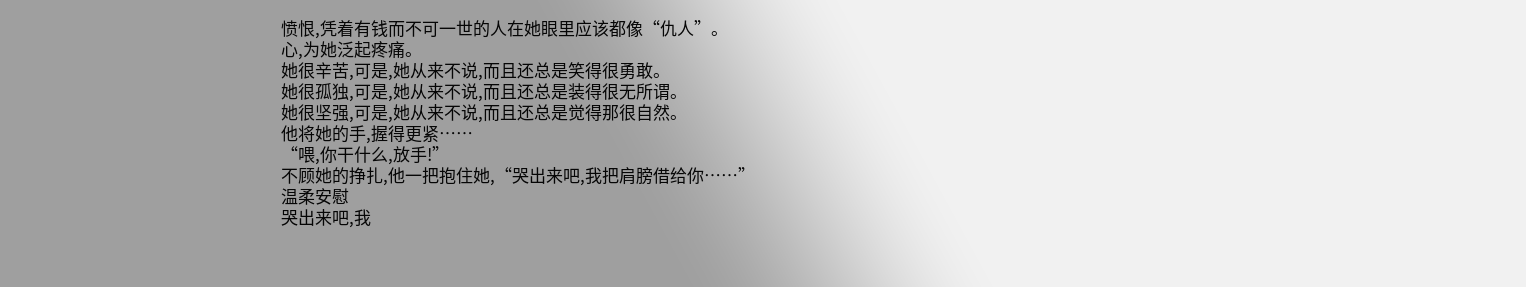愤恨,凭着有钱而不可一世的人在她眼里应该都像“仇人”。
心,为她泛起疼痛。
她很辛苦,可是,她从来不说,而且还总是笑得很勇敢。
她很孤独,可是,她从来不说,而且还总是装得很无所谓。
她很坚强,可是,她从来不说,而且还总是觉得那很自然。
他将她的手,握得更紧……
“喂,你干什么,放手!”
不顾她的挣扎,他一把抱住她,“哭出来吧,我把肩膀借给你……”
温柔安慰
哭出来吧,我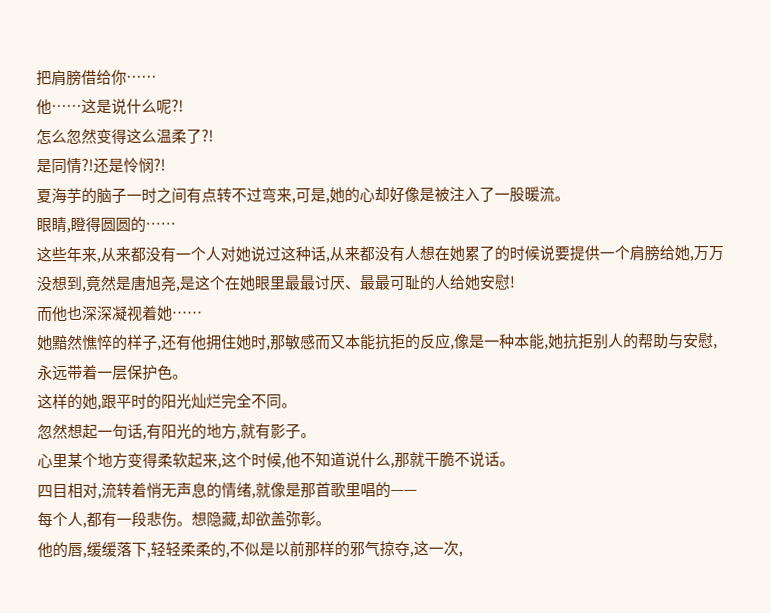把肩膀借给你……
他……这是说什么呢?!
怎么忽然变得这么温柔了?!
是同情?!还是怜悯?!
夏海芋的脑子一时之间有点转不过弯来,可是,她的心却好像是被注入了一股暖流。
眼睛,瞪得圆圆的……
这些年来,从来都没有一个人对她说过这种话,从来都没有人想在她累了的时候说要提供一个肩膀给她,万万没想到,竟然是唐旭尧,是这个在她眼里最最讨厌、最最可耻的人给她安慰!
而他也深深凝视着她……
她黯然憔悴的样子,还有他拥住她时,那敏感而又本能抗拒的反应,像是一种本能,她抗拒别人的帮助与安慰,永远带着一层保护色。
这样的她,跟平时的阳光灿烂完全不同。
忽然想起一句话,有阳光的地方,就有影子。
心里某个地方变得柔软起来,这个时候,他不知道说什么,那就干脆不说话。
四目相对,流转着悄无声息的情绪,就像是那首歌里唱的——
每个人,都有一段悲伤。想隐藏,却欲盖弥彰。
他的唇,缓缓落下,轻轻柔柔的,不似是以前那样的邪气掠夺,这一次,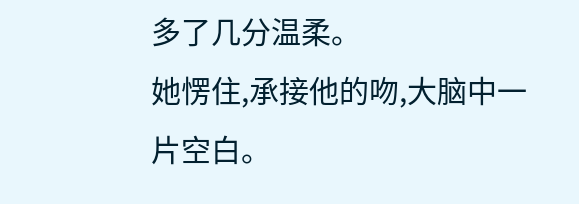多了几分温柔。
她愣住,承接他的吻,大脑中一片空白。